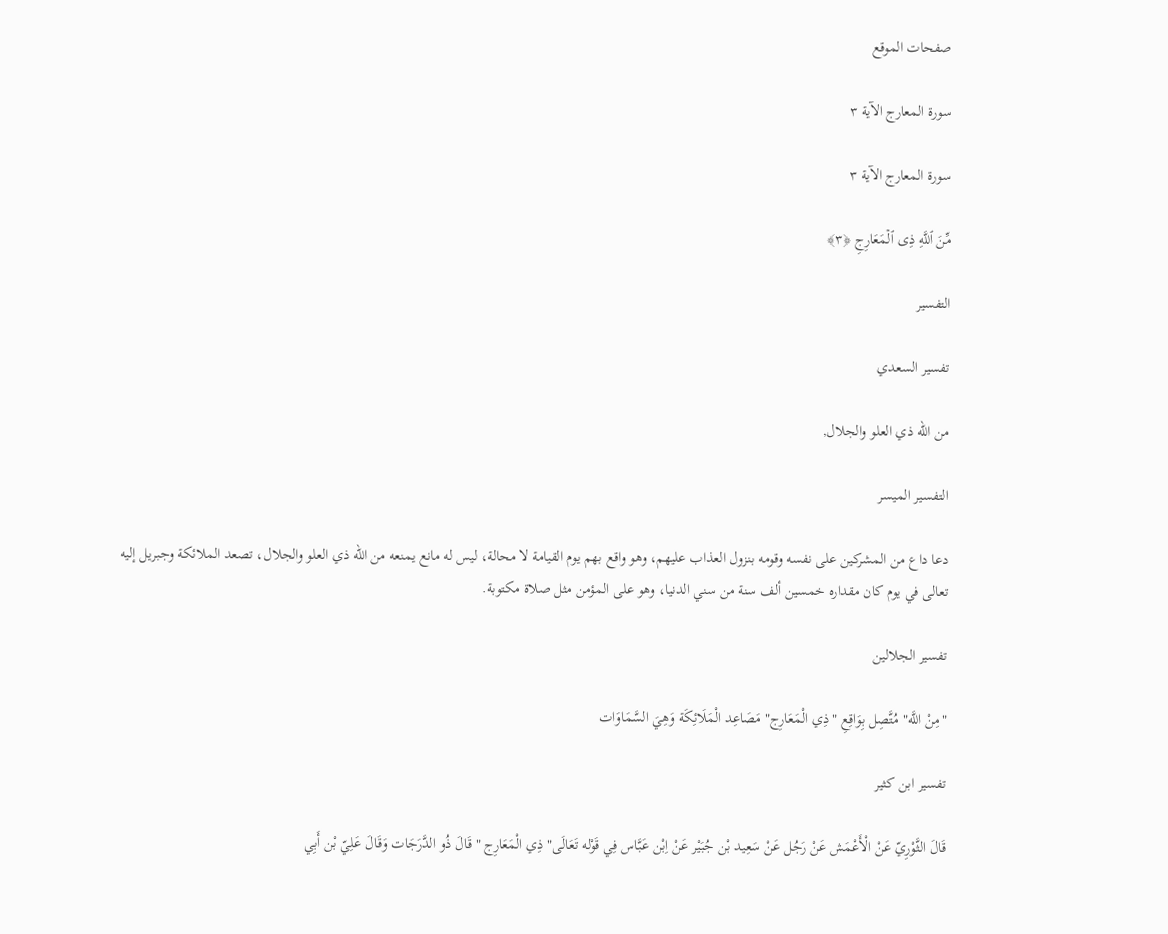صفحات الموقع

سورة المعارج الآية ٣

سورة المعارج الآية ٣

مِّنَ ٱللَّهِ ذِی ٱلۡمَعَارِجِ ﴿٣﴾

التفسير

تفسير السعدي

من الله ذي العلو والجلال,

التفسير الميسر

دعا داع من المشركين على نفسه وقومه بنزول العذاب عليهم، وهو واقع بهم يوم القيامة لا محالة، ليس له مانع يمنعه من الله ذي العلو والجلال، تصعد الملائكة وجبريل إليه تعالى في يوم كان مقداره خمسين ألف سنة من سني الدنيا، وهو على المؤمن مثل صلاة مكتوبة.

تفسير الجلالين

"مِنْ اللَّه" مُتَّصِل بِوَاقِعِ "ذِي الْمَعَارِج" مَصَاعِد الْمَلَائِكَة وَهِيَ السَّمَاوَات

تفسير ابن كثير

قَالَ الثَّوْرِيّ عَنْ الْأَعْمَش عَنْ رَجُل عَنْ سَعِيد بْن جُبَيْر عَنْ اِبْن عَبَّاس فِي قَوْله تَعَالَى" ذِي الْمَعَارِج " قَالَ ذُو الدَّرَجَات وَقَالَ عَلِيّ بْن أَبِي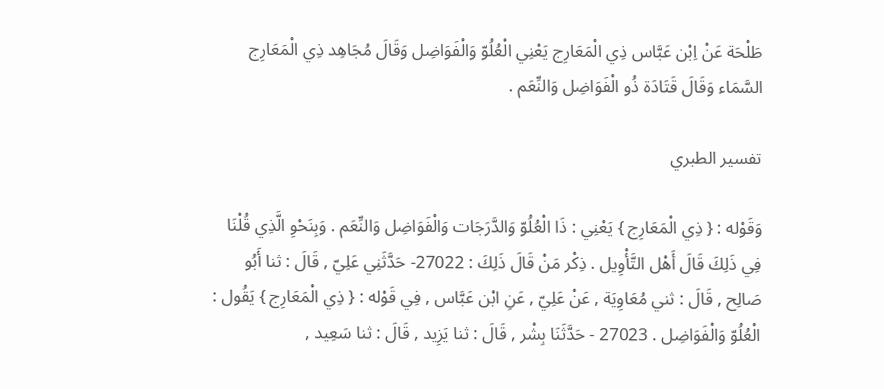طَلْحَة عَنْ اِبْن عَبَّاس ذِي الْمَعَارِج يَعْنِي الْعُلُوّ وَالْفَوَاضِل وَقَالَ مُجَاهِد ذِي الْمَعَارِج السَّمَاء وَقَالَ قَتَادَة ذُو الْفَوَاضِل وَالنِّعَم .

تفسير الطبري

وَقَوْله : { ذِي الْمَعَارِج } يَعْنِي : ذَا الْعُلُوّ وَالدَّرَجَات وَالْفَوَاضِل وَالنِّعَم . وَبِنَحْوِ الَّذِي قُلْنَا فِي ذَلِكَ قَالَ أَهْل التَّأْوِيل . ذِكْر مَنْ قَالَ ذَلِكَ : 27022- حَدَّثَنِي عَلِيّ , قَالَ : ثنا أَبُو صَالِح , قَالَ : ثني مُعَاوِيَة , عَنْ عَلِيّ , عَنِ ابْن عَبَّاس , فِي قَوْله : { ذِي الْمَعَارِج } يَقُول : الْعُلُوّ وَالْفَوَاضِل . 27023 - حَدَّثَنَا بِشْر , قَالَ : ثنا يَزِيد , قَالَ : ثنا سَعِيد ,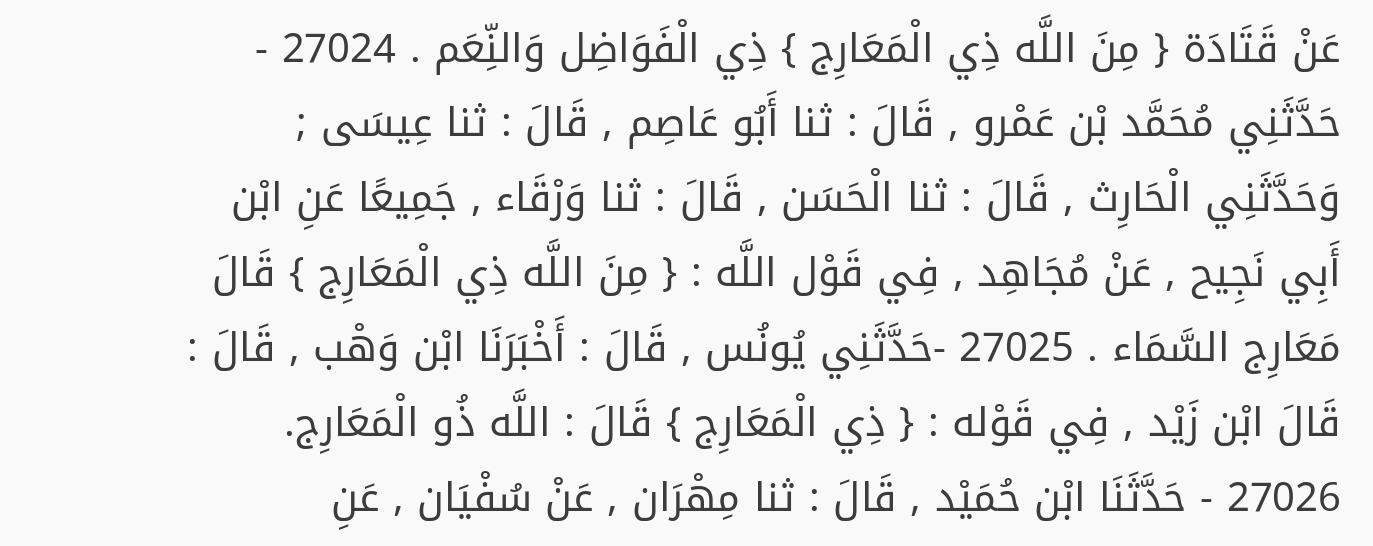عَنْ قَتَادَة { مِنَ اللَّه ذِي الْمَعَارِج } ذِي الْفَوَاضِل وَالنِّعَم . 27024 - حَدَّثَنِي مُحَمَّد بْن عَمْرو , قَالَ : ثنا أَبُو عَاصِم , قَالَ : ثنا عِيسَى ; وَحَدَّثَنِي الْحَارِث , قَالَ : ثنا الْحَسَن , قَالَ : ثنا وَرْقَاء , جَمِيعًا عَنِ ابْن أَبِي نَجِيح , عَنْ مُجَاهِد , فِي قَوْل اللَّه : { مِنَ اللَّه ذِي الْمَعَارِج } قَالَ مَعَارِج السَّمَاء . 27025 -حَدَّثَنِي يُونُس , قَالَ : أَخْبَرَنَا ابْن وَهْب , قَالَ : قَالَ ابْن زَيْد , فِي قَوْله : { ذِي الْمَعَارِج } قَالَ : اللَّه ذُو الْمَعَارِج. 27026 - حَدَّثَنَا ابْن حُمَيْد , قَالَ : ثنا مِهْرَان , عَنْ سُفْيَان , عَنِ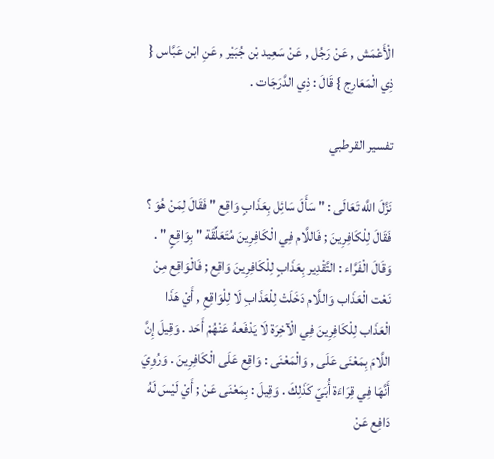الْأَعْمَش , عَنْ رَجُل , عَنْ سَعِيد بْن جُبَيْر , عَنِ ابْن عَبَّاس { ذِي الْمَعَارِج } قَالَ : ذِي الدَّرَجَات .

تفسير القرطبي

نَزَّلَ اللَّه تَعَالَى : " سَأَلَ سَائِل بِعَذَابٍ وَاقِع " فَقَالَ لِمَنْ هُوَ ؟ فَقَالَ لِلْكَافِرِينَ ; فَاللَّام فِي الْكَافِرِينَ مُتَعَلِّقَة " بِوَاقِعٍ " . وَقَالَ الْفَرَّاء : التَّقْدِير بِعَذَابٍ لِلْكَافِرِينَ وَاقِع ; فَالْوَاقِع مِنْ نَعْت الْعَذَاب وَاللَّام دَخَلَتْ لِلْعَذَابِ لَا لِلْوَاقِعِ , أَيْ هَذَا الْعَذَاب لِلْكَافِرِينَ فِي الْآخِرَة لَا يَدْفَعهُ عَنْهُمْ أَحَد . وَقِيلَ إِنَّ اللَّامَ بِمَعْنَى عَلَى , وَالْمَعْنَى : وَاقِع عَلَى الْكَافِرِينَ . وَرُوِيَ أَنَّهَا فِي قِرَاءَة أُبَيّ كَذَلِكَ . وَقِيلَ : بِمَعْنَى عَنْ ; أَيْ لَيْسَ لَهُ دَافِع عَنْ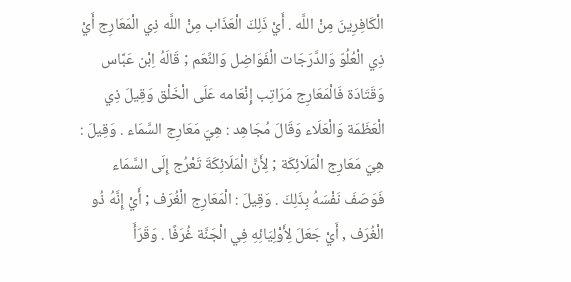الْكَافِرِينَ مِنْ اللَّه . أَيْ ذَلِكَ الْعَذَاب مِنْ اللَّه ذِي الْمَعَارِج أَيْ ذِي الْعُلُوّ وَالدَّرَجَات الْفَوَاضِل وَالنِّعَم ; قَالَهُ اِبْن عَبَّاس وَقَتَادَة فَالْمَعَارِج مَرَاتِب إِنْعَامه عَلَى الْخَلْق وَقِيلَ ذِي الْعَظَمَة وَالْعَلَاء وَقَالَ مُجَاهِد : هِيَ مَعَارِج السَّمَاء . وَقِيلَ : هِيَ مَعَارِج الْمَلَائِكَة ; لِأَنَّ الْمَلَائِكَةَ تَعْرُج إِلَى السَّمَاء فَوَصَفَ نَفْسَهُ بِذَلِكَ . وَقِيلَ : الْمَعَارِج الْغُرَف ; أَيْ إِنَّهُ ذُو الْغُرَف , أَيْ جَعَلَ لِأَوْلِيَائِهِ فِي الْجَنَّة غُرَفًا . وَقَرَأَ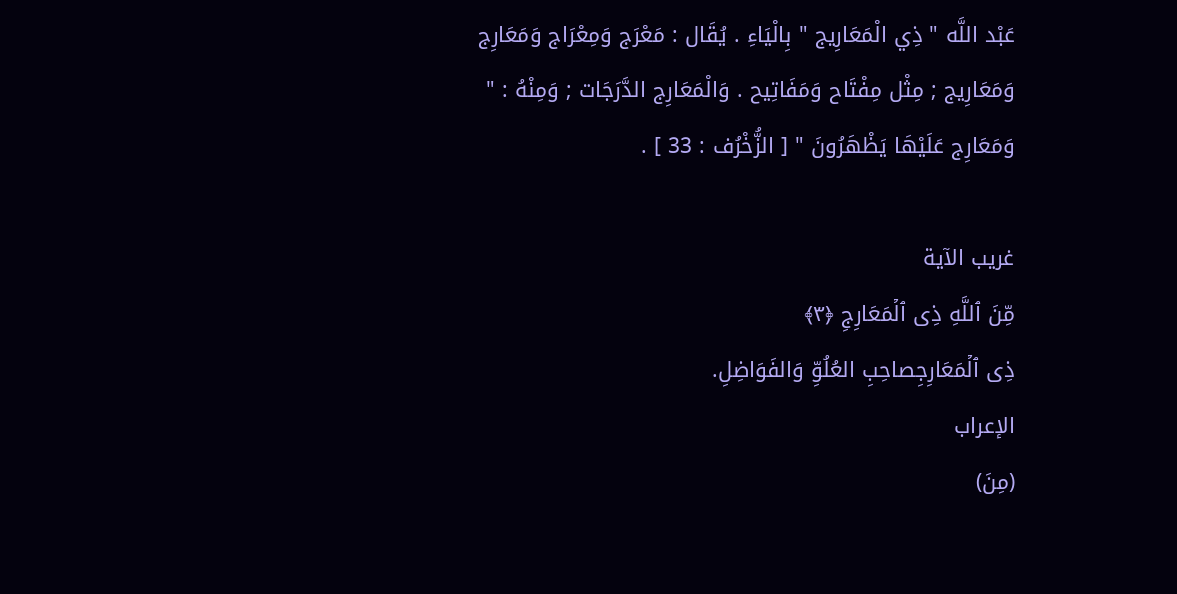عَبْد اللَّه " ذِي الْمَعَارِيج " بِالْيَاءِ . يُقَال : مَعْرَج وَمِعْرَاج وَمَعَارِج وَمَعَارِيج ; مِثْل مِفْتَاح وَمَفَاتِيح . وَالْمَعَارِج الدَّرَجَات ; وَمِنْهُ : " وَمَعَارِج عَلَيْهَا يَظْهَرُونَ " [ الزُّخْرُف : 33 ] .

غريب الآية
مِّنَ ٱللَّهِ ذِی ٱلۡمَعَارِجِ ﴿٣﴾
ذِی ٱلۡمَعَارِجِصاحِبِ العُلُوِّ وَالفَوَاضِلِ.
الإعراب
(مِنَ)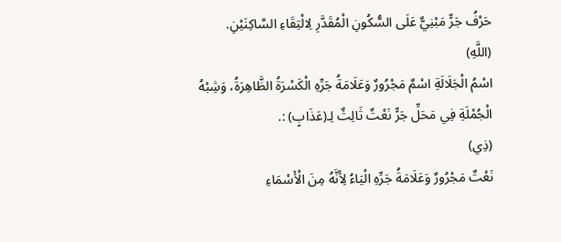حَرْفُ جَرٍّ مَبْنِيٌّ عَلَى السُّكُونِ الْمُقَدَّرِ لِالْتِقَاءِ السَّاكِنَيْنِ.
(اللَّهِ)
اسْمُ الْجَلَالَةِ اسْمٌ مَجْرُورٌ وَعَلَامَةُ جَرِّهِ الْكَسْرَةُ الظَّاهِرَةُ، وَشِبْهُ الْجُمْلَةِ فِي مَحَلِّ جَرٍّ نَعْتٌ ثَالِثٌ لِـ(عَذَابٍ) :.
(ذِي)
نَعْتٌ مَجْرُورٌ وَعَلَامَةُ جَرِّهِ الْيَاءُ لِأَنَّهُ مِنَ الْأَسْمَاءِ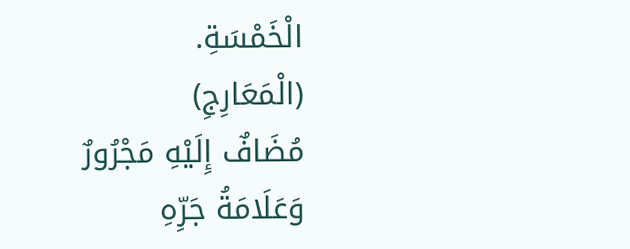الْخَمْسَةِ.
(الْمَعَارِجِ)
مُضَافٌ إِلَيْهِ مَجْرُورٌ وَعَلَامَةُ جَرِّهِ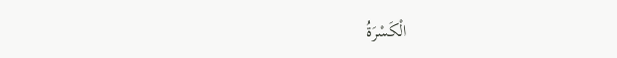الْكَسْرَةُ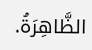الظَّاهِرَةُ.